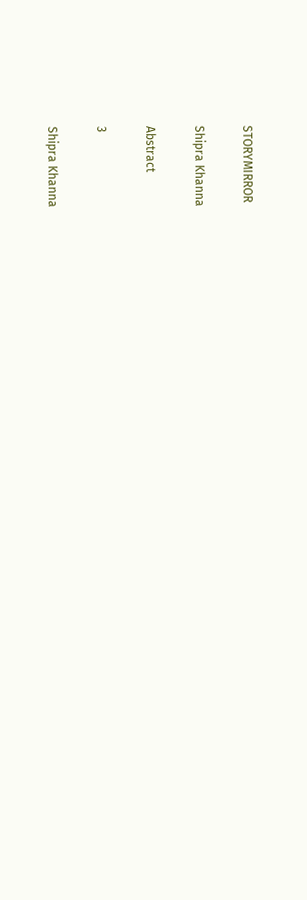STORYMIRROR

Shipra Khanna

Abstract

3

Shipra Khanna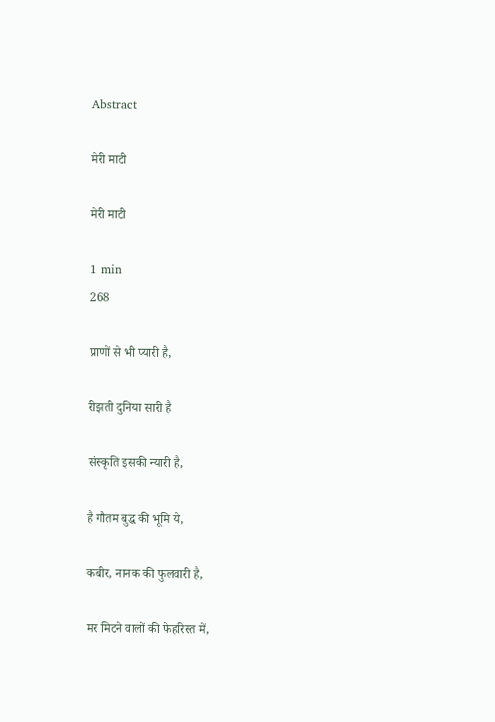Abstract

मेरी माटी

मेरी माटी

1 min
268

प्राणों से भी प्यारी है,

रीझती दुनिया सारी है

संस्कृति इसकी न्यारी है,

है गौतम बुद्ध की भूमि ये,

कबीर, नानक की फुलवारी है,

मर मिटने वालों की फेहरिस्त में,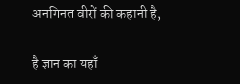अनगिनत वीरों की कहानी है,

है ज्ञान का यहाँ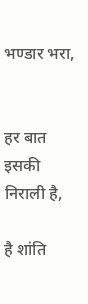भण्डार भरा,


हर बात इसकी निराली है,

है शांति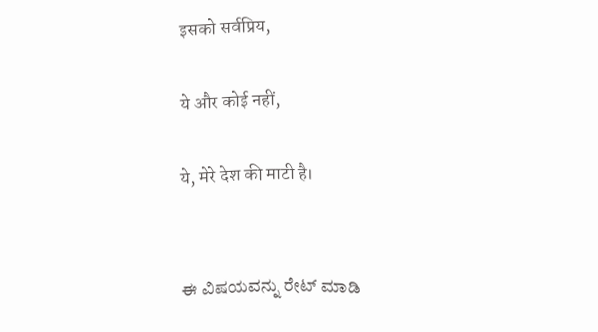इसको सर्वप्रिय,

ये और कोई नहीं,

ये, मेरे देश की माटी है।


ಈ ವಿಷಯವನ್ನು ರೇಟ್ ಮಾಡಿ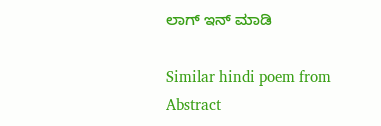ಲಾಗ್ ಇನ್ ಮಾಡಿ

Similar hindi poem from Abstract